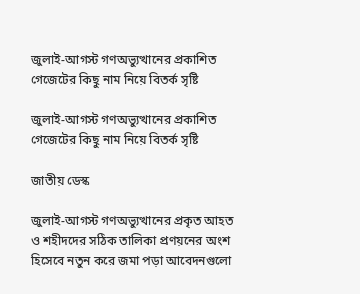জুলাই-আগস্ট গণঅভ্যুত্থানের প্রকাশিত গেজেটের কিছু নাম নিয়ে বিতর্ক সৃষ্টি

জুলাই-আগস্ট গণঅভ্যুত্থানের প্রকাশিত গেজেটের কিছু নাম নিয়ে বিতর্ক সৃষ্টি

জাতীয় ডেস্ক

জুলাই-আগস্ট গণঅভ্যুত্থানের প্রকৃত আহত ও শহীদদের সঠিক তালিকা প্রণয়নের অংশ হিসেবে নতুন করে জমা পড়া আবেদনগুলো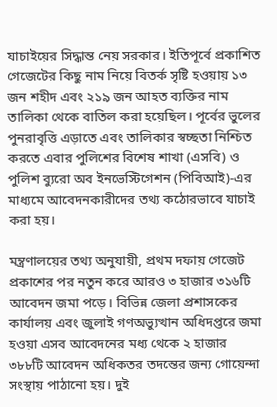যাচাইয়ের সিদ্ধান্ত নেয় সরকার। ইতিপূর্বে প্রকাশিত গেজেটের কিছু নাম নিয়ে বিতর্ক সৃষ্টি হওয়ায় ১৩ জন শহীদ এবং ২১৯ জন আহত ব্যক্তির নাম তালিকা থেকে বাতিল করা হয়েছিল। পূর্বের ভুলের পুনরাবৃত্তি এড়াতে এবং তালিকার স্বচ্ছতা নিশ্চিত করতে এবার পুলিশের বিশেষ শাখা (এসবি) ও পুলিশ ব্যুরো অব ইনভেস্টিগেশন (পিবিআই)-এর মাধ্যমে আবেদনকারীদের তথ্য কঠোরভাবে যাচাই করা হয়।

মন্ত্রণালয়ের তথ্য অনুযায়ী, প্রথম দফায় গেজেট প্রকাশের পর নতুন করে আরও ৩ হাজার ৩১৬টি আবেদন জমা পড়ে। বিভিন্ন জেলা প্রশাসকের কার্যালয় এবং জুলাই গণঅভ্যুত্থান অধিদপ্তরে জমা হওয়া এসব আবেদনের মধ্য থেকে ২ হাজার ৩৮৮টি আবেদন অধিকতর তদন্তের জন্য গোয়েন্দা সংস্থায় পাঠানো হয়। দুই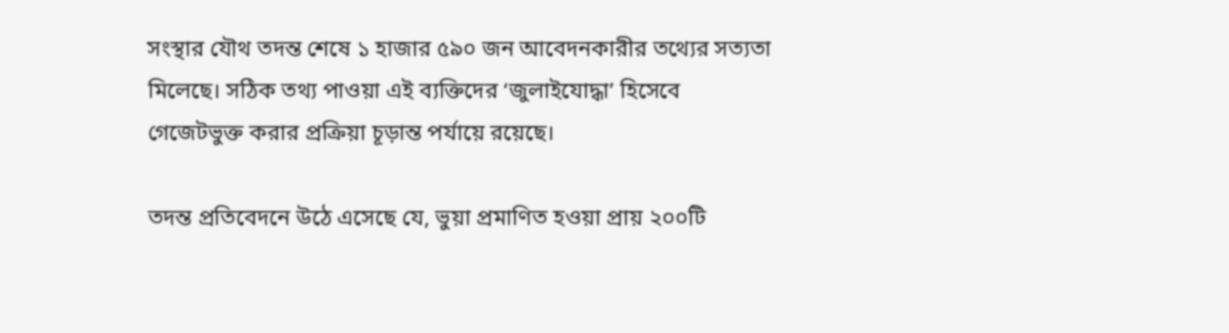সংস্থার যৌথ তদন্ত শেষে ১ হাজার ৫৯০ জন আবেদনকারীর তথ্যের সত্যতা মিলেছে। সঠিক তথ্য পাওয়া এই ব্যক্তিদের ‘জুলাইযোদ্ধা’ হিসেবে গেজেটভুক্ত করার প্রক্রিয়া চূড়ান্ত পর্যায়ে রয়েছে।

তদন্ত প্রতিবেদনে উঠে এসেছে যে, ভুয়া প্রমাণিত হওয়া প্রায় ২০০টি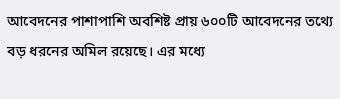আবেদনের পাশাপাশি অবশিষ্ট প্রায় ৬০০টি আবেদনের তথ্যে বড় ধরনের অমিল রয়েছে। এর মধ্যে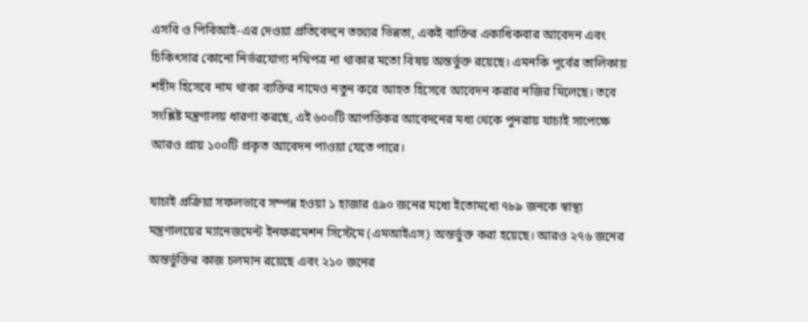এসবি ও পিবিআই-এর দেওয়া প্রতিবেদনে তথ্যের ভিন্নতা, একই ব্যক্তির একাধিকবার আবেদন এবং চিকিৎসার কোনো নির্ভরযোগ্য নথিপত্র না থাকার মতো বিষয় অন্তর্ভুক্ত রয়েছে। এমনকি পূর্বের তালিকায় শহীদ হিসেবে নাম থাকা ব্যক্তির নামেও নতুন করে আহত হিসেবে আবেদন করার নজির মিলেছে। তবে সংশ্লিষ্ট মন্ত্রণালয় ধারণা করছে, এই ৬০০টি আপত্তিকর আবেদনের মধ্য থেকে পুনরায় যাচাই সাপেক্ষে আরও প্রায় ১০০টি প্রকৃত আবেদন পাওয়া যেতে পারে।

যাচাই প্রক্রিয়া সফলভাবে সম্পন্ন হওয়া ১ হাজার ৫৯০ জনের মধ্যে ইতোমধ্যে ৭৮৯ জনকে স্বাস্থ্য মন্ত্রণালয়ের ম্যানেজমেন্ট ইনফরমেশন সিস্টেমে (এমআইএস) অন্তর্ভুক্ত করা হয়েছে। আরও ২৭৬ জনের অন্তর্ভুক্তির কাজ চলমান রয়েছে এবং ২১০ জনের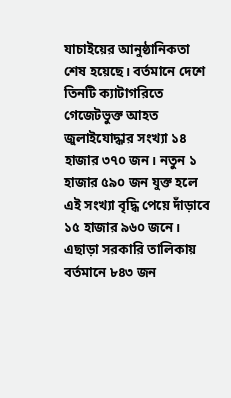যাচাইয়ের আনুষ্ঠানিকতা শেষ হয়েছে। বর্তমানে দেশে তিনটি ক্যাটাগরিতে গেজেটভুক্ত আহত জুলাইযোদ্ধার সংখ্যা ১৪ হাজার ৩৭০ জন। নতুন ১ হাজার ৫৯০ জন যুক্ত হলে এই সংখ্যা বৃদ্ধি পেয়ে দাঁড়াবে ১৫ হাজার ৯৬০ জনে। এছাড়া সরকারি তালিকায় বর্তমানে ৮৪৩ জন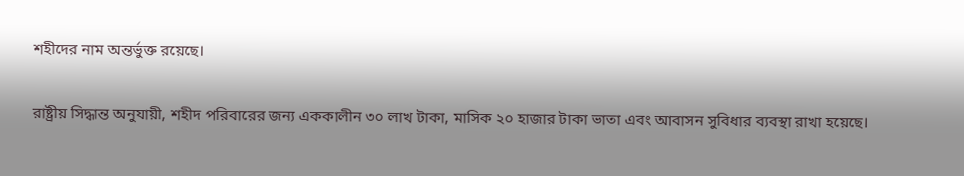শহীদের নাম অন্তর্ভুক্ত রয়েছে।

রাষ্ট্রীয় সিদ্ধান্ত অনুযায়ী, শহীদ পরিবারের জন্য এককালীন ৩০ লাখ টাকা, মাসিক ২০ হাজার টাকা ভাতা এবং আবাসন সুবিধার ব্যবস্থা রাখা হয়েছে।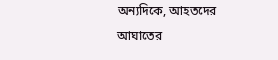অন্যদিকে, আহতদের আঘাতের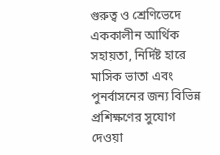গুরুত্ব ও শ্রেণিভেদে এককালীন আর্থিক সহায়তা, নির্দিষ্ট হারে মাসিক ভাতা এবং পুনর্বাসনের জন্য বিভিন্ন প্রশিক্ষণের সুযোগ দেওয়া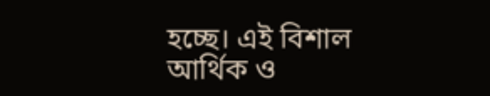হচ্ছে। এই বিশাল আর্থিক ও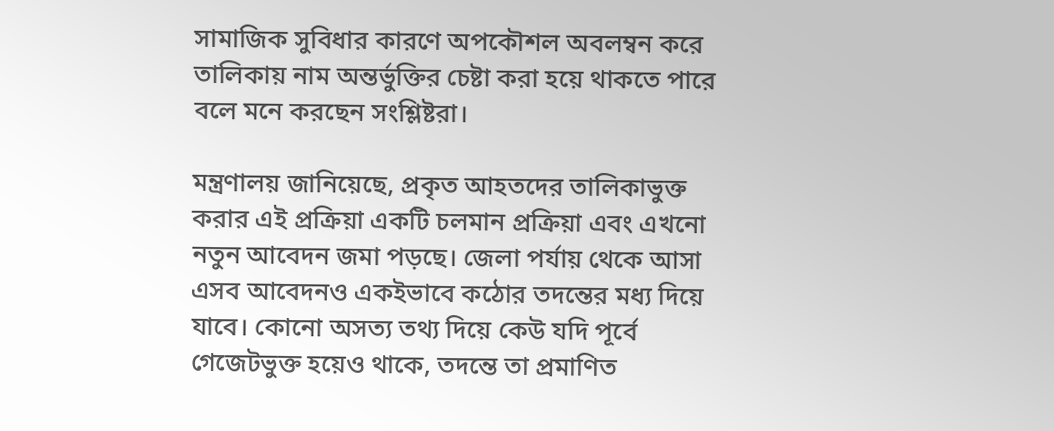সামাজিক সুবিধার কারণে অপকৌশল অবলম্বন করে তালিকায় নাম অন্তর্ভুক্তির চেষ্টা করা হয়ে থাকতে পারে বলে মনে করছেন সংশ্লিষ্টরা।

মন্ত্রণালয় জানিয়েছে, প্রকৃত আহতদের তালিকাভুক্ত করার এই প্রক্রিয়া একটি চলমান প্রক্রিয়া এবং এখনো নতুন আবেদন জমা পড়ছে। জেলা পর্যায় থেকে আসা এসব আবেদনও একইভাবে কঠোর তদন্তের মধ্য দিয়ে যাবে। কোনো অসত্য তথ্য দিয়ে কেউ যদি পূর্বে গেজেটভুক্ত হয়েও থাকে, তদন্তে তা প্রমাণিত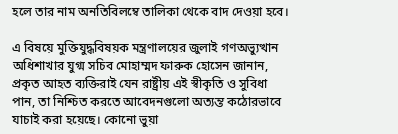হলে তার নাম অনতিবিলম্বে তালিকা থেকে বাদ দেওয়া হবে।

এ বিষয়ে মুক্তিযুদ্ধবিষয়ক মন্ত্রণালয়ের জুলাই গণঅভ্যুত্থান অধিশাখার যুগ্ম সচিব মোহাম্মদ ফারুক হোসেন জানান, প্রকৃত আহত ব্যক্তিরাই যেন রাষ্ট্রীয় এই স্বীকৃতি ও সুবিধা পান, তা নিশ্চিত করতে আবেদনগুলো অত্যন্ত কঠোরভাবে যাচাই করা হয়েছে। কোনো ভুয়া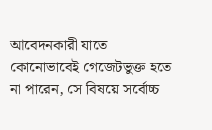আবেদনকারী যাতে কোনোভাবেই গেজেটভুক্ত হতে না পারেন, সে বিষয়ে সর্বোচ্চ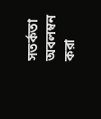সতর্কতা অবলম্বন করা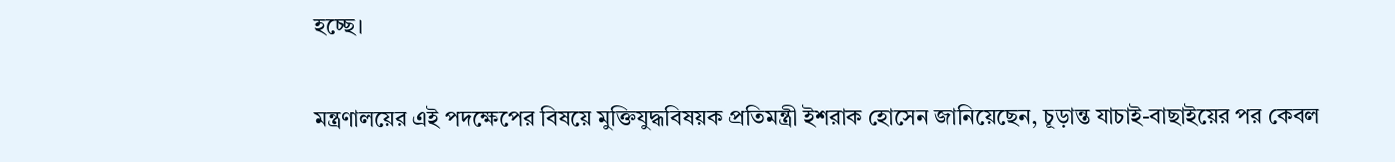হচ্ছে।

মন্ত্রণালয়ের এই পদক্ষেপের বিষয়ে মুক্তিযুদ্ধবিষয়ক প্রতিমন্ত্রী ইশরাক হোসেন জানিয়েছেন, চূড়ান্ত যাচাই-বাছাইয়ের পর কেবল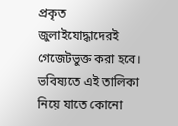প্রকৃত জুলাইযোদ্ধাদেরই গেজেটভুক্ত করা হবে। ভবিষ্যতে এই তালিকা নিয়ে যাতে কোনো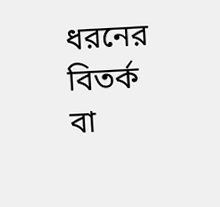ধরনের বিতর্ক বা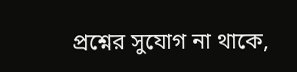প্রশ্নের সুযোগ না থাকে,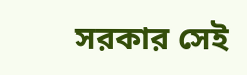সরকার সেই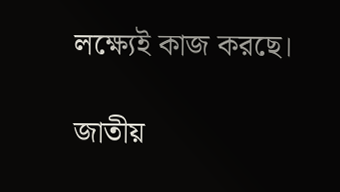লক্ষ্যেই কাজ করছে।

জাতীয়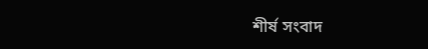শীর্ষ সংবাদ